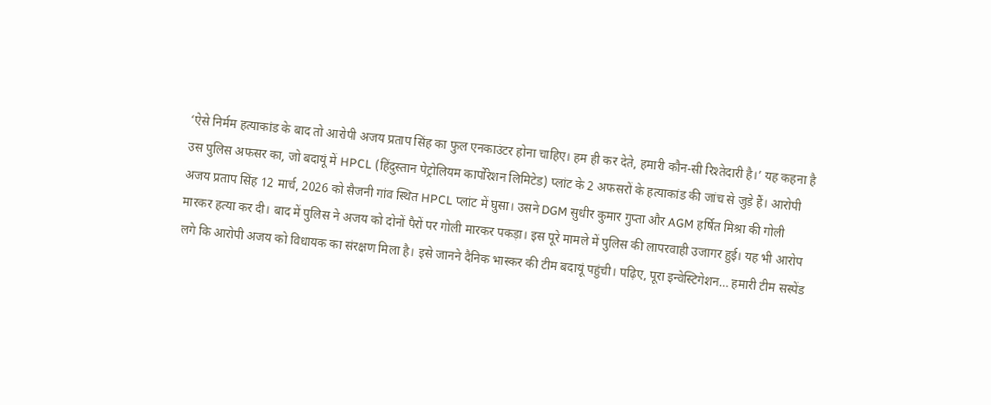‘ऐसे निर्मम हत्याकांड के बाद तो आरोपी अजय प्रताप सिंह का फुल एनकाउंटर होना चाहिए। हम ही कर देते, हमारी कौन-सी रिश्तेदारी है।’ यह कहना है उस पुलिस अफसर का, जो बदायूं में HPCL (हिंदुस्तान पेट्रोलियम कार्पोरेशन लिमिटेड) प्लांट के 2 अफसरों के हत्याकांड की जांच से जुड़े हैं। आरोपी अजय प्रताप सिंह 12 मार्च, 2026 को सैजनी गांव स्थित HPCL प्लांट में घुसा। उसने DGM सुधीर कुमार गुप्ता और AGM हर्षित मिश्रा की गोली मारकर हत्या कर दी। बाद में पुलिस ने अजय को दोनों पैरों पर गोली मारकर पकड़ा। इस पूरे मामले में पुलिस की लापरवाही उजागर हुई। यह भी आरोप लगे कि आरोपी अजय को विधायक का संरक्षण मिला है। इसे जानने दैनिक भास्कर की टीम बदायूं पहुंची। पढ़िए, पूरा इन्वेस्टिगेशन… हमारी टीम सस्पेंड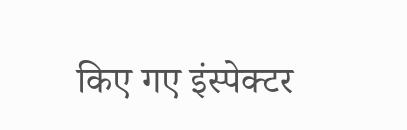किए गए इंस्पेक्टर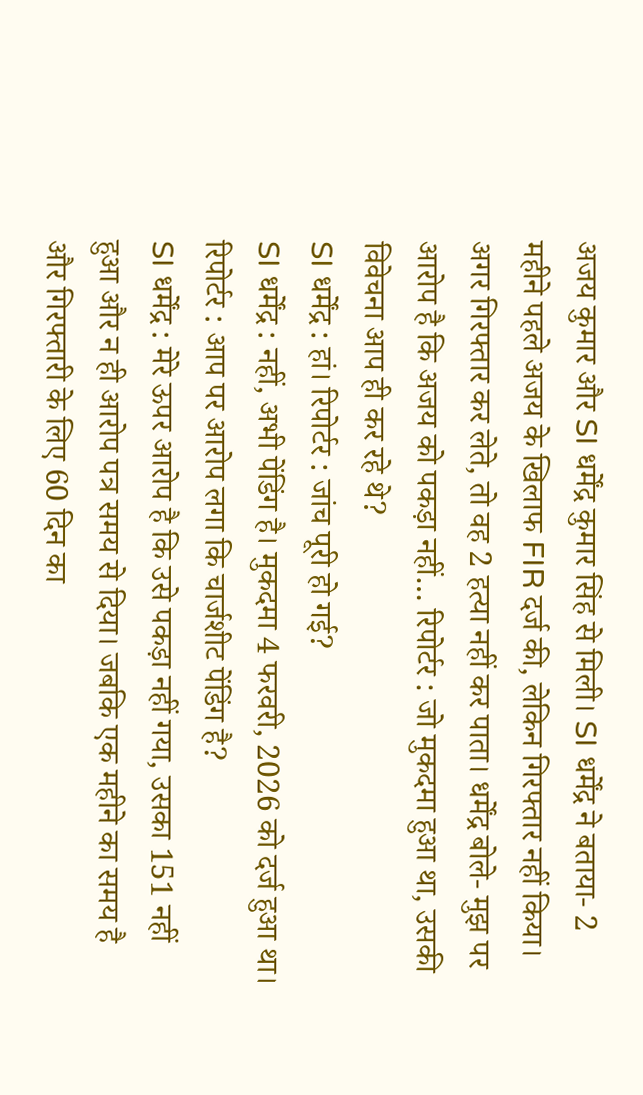अजय कुमार और SI धर्मेंद्र कुमार सिंह से मिली। SI धर्मेंद्र ने बताया- 2 महीने पहले अजय के खिलाफ FIR दर्ज की, लेकिन गिरफ्तार नहीं किया। अगर गिरफ्तार कर लेते, तो वह 2 हत्या नहीं कर पाता। धर्मेंद्र बोले- मुझ पर आरोप है कि अजय को पकड़ा नहीं… रिपोर्टर : जो मुकदमा हुआ था, उसकी विवेचना आप ही कर रहे थे?
SI धर्मेंद्र : हां। रिपोर्टर : जांच पूरी हो गई?
SI धर्मेंद्र : नहीं, अभी पेंडिंग है। मुकदमा 4 फरवरी, 2026 को दर्ज हुआ था। रिपोर्टर : आप पर आरोप लगा कि चार्जशीट पेंडिंग है?
SI धर्मेंद्र : मेरे ऊपर आरोप है कि उसे पकड़ा नहीं गया, उसका 151 नहीं हुआ और न ही आरोप पत्र समय से दिया। जबकि एक महीने का समय है और गिरफ्तारी के लिए 60 दिन का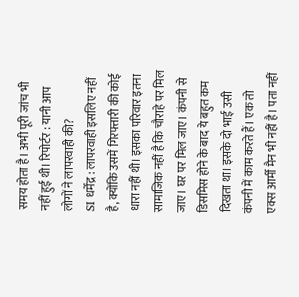समय होता है। अभी पूरी जांच भी नहीं हुई थी। रिपोर्टर : यानी आप लोगों ने लापरवाही की?
SI धर्मेंद्र : लापरवाही इसलिए नहीं है, क्योंकि उसमें गिरफ्तारी की कोई धारा नहीं थी। इसका परिवार इतना सामाजिक नहीं है कि चौराहे पर मिल जाए। घर पर मिल जाए। कंपनी से डिसमिस होने के बाद ये बहुत कम दिखता था। इसके दो भाई उसी कंपनी में काम करते हैं। एक तो एक्स आर्मी मैन भी नहीं है। पता नहीं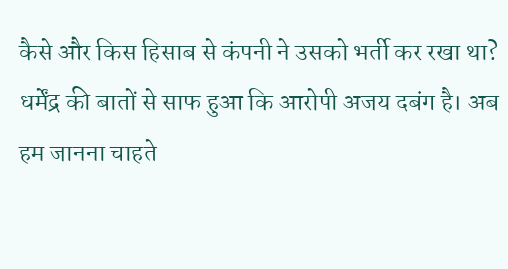कैसे और किस हिसाब से कंपनी ने उसको भर्ती कर रखा था? धर्मेंद्र की बातों से साफ हुआ कि आरोपी अजय दबंग है। अब हम जानना चाहते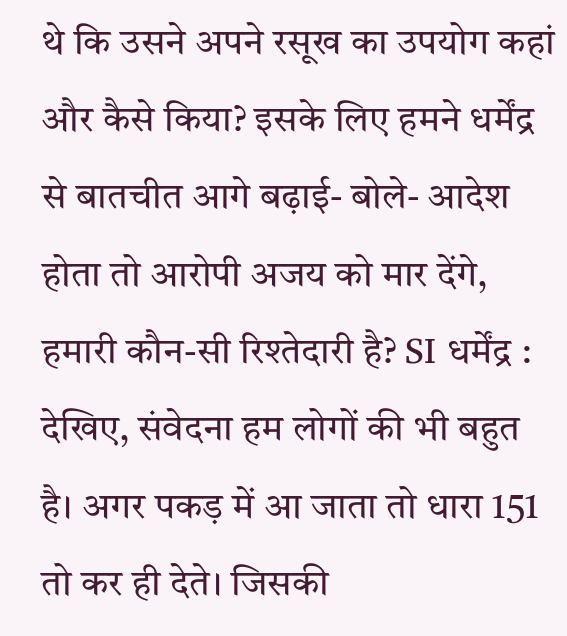थे कि उसने अपने रसूख का उपयोग कहां और कैसे किया? इसके लिए हमने धर्मेंद्र से बातचीत आगे बढ़ाई- बोले- आदेश होता तो आरोपी अजय को मार देंगे, हमारी कौन-सी रिश्तेदारी है? SI धर्मेंद्र : देखिए, संवेदना हम लोगों की भी बहुत है। अगर पकड़ में आ जाता तो धारा 151 तो कर ही देते। जिसकी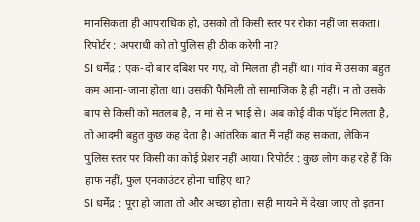मानसिकता ही आपराधिक हो, उसको तो किसी स्तर पर रोका नहीं जा सकता। रिपोर्टर : अपराधी को तो पुलिस ही ठीक करेगी ना?
SI धर्मेंद्र : एक-दो बार दबिश पर गए, वो मिलता ही नहीं था। गांव में उसका बहुत कम आना-जाना होता था। उसकी फैमिली तो सामाजिक है ही नहीं। न तो उसके बाप से किसी को मतलब है, न मां से न भाई से। अब कोई वीक पॉइंट मिलता है, तो आदमी बहुत कुछ कह देता है। आंतरिक बात मैं नहीं कह सकता, लेकिन पुलिस स्तर पर किसी का कोई प्रेशर नहीं आया। रिपोर्टर : कुछ लोग कह रहे हैं कि हाफ नहीं, फुल एनकाउंटर होना चाहिए था?
SI धर्मेंद्र : पूरा हो जाता तो और अच्छा होता। सही मायने में देखा जाए तो इतना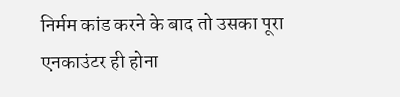निर्मम कांड करने के बाद तो उसका पूरा एनकाउंटर ही होना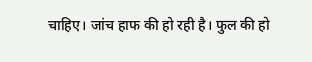चाहिए। जांच हाफ की हो रही है। फुल की हो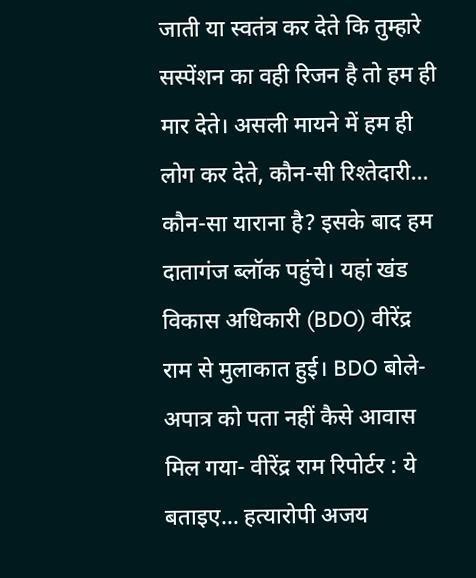जाती या स्वतंत्र कर देते कि तुम्हारे सस्पेंशन का वही रिजन है तो हम ही मार देते। असली मायने में हम ही लोग कर देते, कौन-सी रिश्तेदारी… कौन-सा याराना है? इसके बाद हम दातागंज ब्लॉक पहुंचे। यहां खंड विकास अधिकारी (BDO) वीरेंद्र राम से मुलाकात हुई। BDO बोले- अपात्र को पता नहीं कैसे आवास मिल गया- वीरेंद्र राम रिपोर्टर : ये बताइए… हत्यारोपी अजय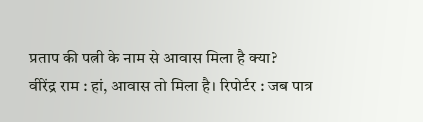प्रताप की पत्नी के नाम से आवास मिला है क्या?
वीरेंद्र राम : हां, आवास तो मिला है। रिपोर्टर : जब पात्र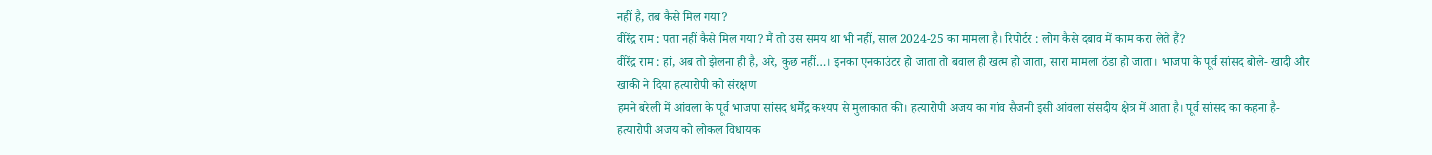नहीं है, तब कैसे मिल गया?
वीरेंद्र राम : पता नहीं कैसे मिल गया? मैं तो उस समय था भी नहीं, साल 2024-25 का मामला है। रिपोर्टर : लोग कैसे दबाव में काम करा लेते हैं?
वीरेंद्र राम : हां, अब तो झेलना ही है, अरे, कुछ नहीं…। इनका एनकाउंटर हो जाता तो बवाल ही खत्म हो जाता, सारा मामला ठंडा हो जाता। भाजपा के पूर्व सांसद बोले- खादी और खाकी ने दिया हत्यारोपी को संरक्षण
हमने बरेली में आंवला के पूर्व भाजपा सांसद धर्मेंद्र कश्यप से मुलाकात की। हत्यारोपी अजय का गांव सैजनी इसी आंवला संसदीय क्षेत्र में आता है। पूर्व सांसद का कहना है- हत्यारोपी अजय को लोकल विधायक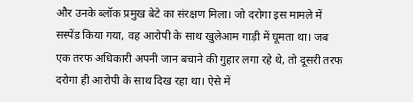और उनके ब्लॉक प्रमुख बेटे का संरक्षण मिला। जो दरोगा इस मामले में सस्पेंड किया गया, वह आरोपी के साथ खुलेआम गाड़ी में घूमता था। जब एक तरफ अधिकारी अपनी जान बचाने की गुहार लगा रहे थे, तो दूसरी तरफ दरोगा ही आरोपी के साथ दिख रहा था। ऐसे में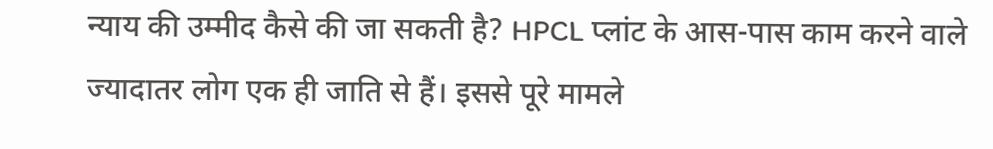न्याय की उम्मीद कैसे की जा सकती है? HPCL प्लांट के आस-पास काम करने वाले ज्यादातर लोग एक ही जाति से हैं। इससे पूरे मामले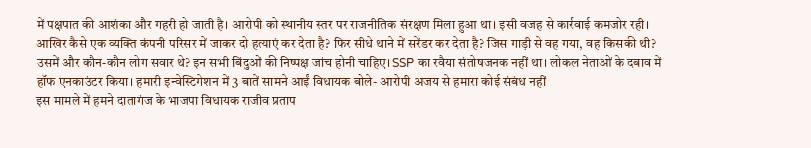में पक्षपात की आशंका और गहरी हो जाती है। आरोपी को स्थानीय स्तर पर राजनीतिक संरक्षण मिला हुआ था। इसी वजह से कार्रवाई कमजोर रही। आखिर कैसे एक व्यक्ति कंपनी परिसर में जाकर दो हत्याएं कर देता है? फिर सीधे थाने में सरेंडर कर देता है? जिस गाड़ी से वह गया, वह किसकी थी? उसमें और कौन-कौन लोग सवार थे? इन सभी बिंदुओं की निष्पक्ष जांच होनी चाहिए। SSP का रवैया संतोषजनक नहीं था। लोकल नेताओं के दबाव में हॉफ एनकाउंटर किया। हमारी इन्वेस्टिगेशन में 3 बातें सामने आईं विधायक बोले- आरोपी अजय से हमारा कोई संबंध नहीं
इस मामले में हमने दातागंज के भाजपा विधायक राजीव प्रताप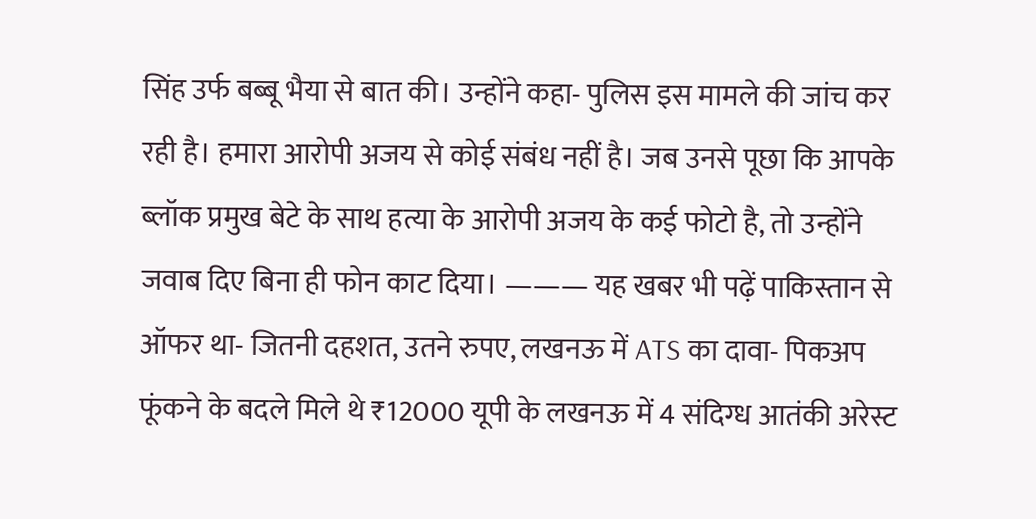सिंह उर्फ बब्बू भैया से बात की। उन्होंने कहा- पुलिस इस मामले की जांच कर रही है। हमारा आरोपी अजय से कोई संबंध नहीं है। जब उनसे पूछा कि आपके ब्लॉक प्रमुख बेटे के साथ हत्या के आरोपी अजय के कई फोटो है, तो उन्होंने जवाब दिए बिना ही फोन काट दिया। ——— यह खबर भी पढ़ें पाकिस्तान से ऑफर था- जितनी दहशत, उतने रुपए, लखनऊ में ATS का दावा- पिकअप फूंकने के बदले मिले थे ₹12000 यूपी के लखनऊ में 4 संदिग्ध आतंकी अरेस्ट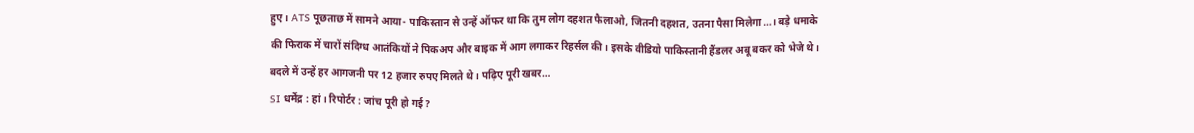हुए। ATS पूछताछ में सामने आया- पाकिस्तान से उन्हें ऑफर था कि तुम लोग दहशत फैलाओ, जितनी दहशत, उतना पैसा मिलेगा…। बड़े धमाके की फिराक में चारों संदिग्ध आतंकियों ने पिकअप और बाइक में आग लगाकर रिहर्सल की। इसके वीडियो पाकिस्तानी हैंडलर अबू बकर को भेजे थे। बदले में उन्हें हर आगजनी पर 12 हजार रुपए मिलते थे। पढ़िए पूरी खबर…
SI धर्मेंद्र : हां। रिपोर्टर : जांच पूरी हो गई?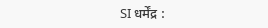SI धर्मेंद्र :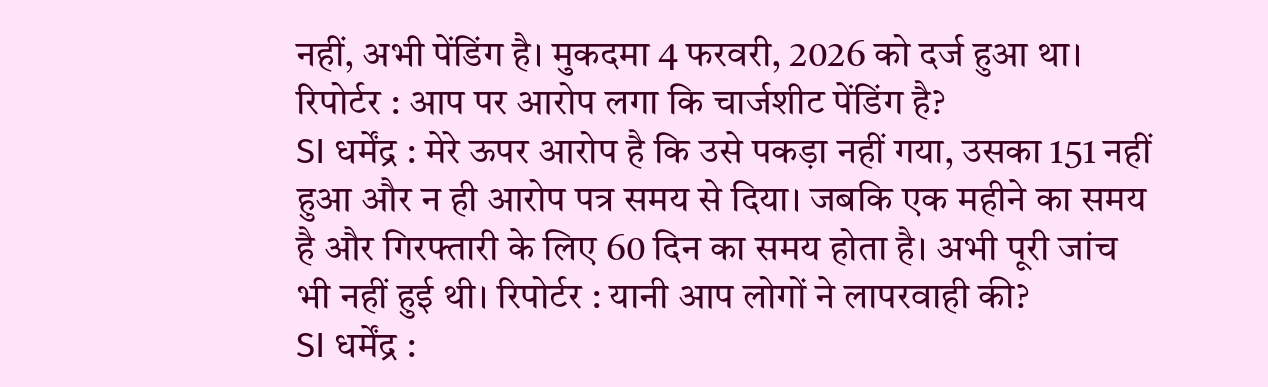नहीं, अभी पेंडिंग है। मुकदमा 4 फरवरी, 2026 को दर्ज हुआ था। रिपोर्टर : आप पर आरोप लगा कि चार्जशीट पेंडिंग है?
SI धर्मेंद्र : मेरे ऊपर आरोप है कि उसे पकड़ा नहीं गया, उसका 151 नहीं हुआ और न ही आरोप पत्र समय से दिया। जबकि एक महीने का समय है और गिरफ्तारी के लिए 60 दिन का समय होता है। अभी पूरी जांच भी नहीं हुई थी। रिपोर्टर : यानी आप लोगों ने लापरवाही की?
SI धर्मेंद्र :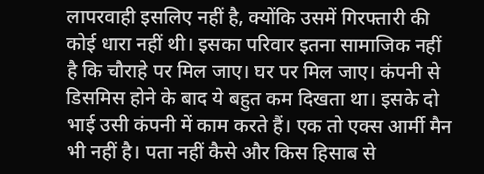लापरवाही इसलिए नहीं है, क्योंकि उसमें गिरफ्तारी की कोई धारा नहीं थी। इसका परिवार इतना सामाजिक नहीं है कि चौराहे पर मिल जाए। घर पर मिल जाए। कंपनी से डिसमिस होने के बाद ये बहुत कम दिखता था। इसके दो भाई उसी कंपनी में काम करते हैं। एक तो एक्स आर्मी मैन भी नहीं है। पता नहीं कैसे और किस हिसाब से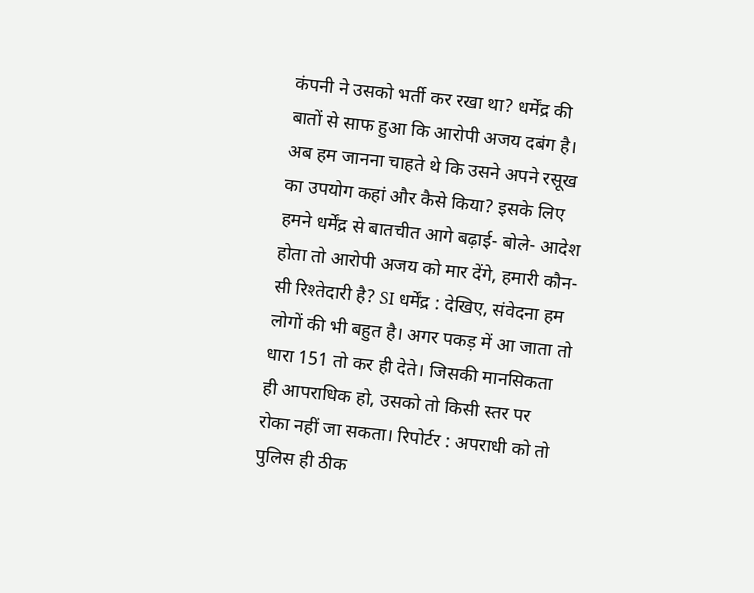कंपनी ने उसको भर्ती कर रखा था? धर्मेंद्र की बातों से साफ हुआ कि आरोपी अजय दबंग है। अब हम जानना चाहते थे कि उसने अपने रसूख का उपयोग कहां और कैसे किया? इसके लिए हमने धर्मेंद्र से बातचीत आगे बढ़ाई- बोले- आदेश होता तो आरोपी अजय को मार देंगे, हमारी कौन-सी रिश्तेदारी है? SI धर्मेंद्र : देखिए, संवेदना हम लोगों की भी बहुत है। अगर पकड़ में आ जाता तो धारा 151 तो कर ही देते। जिसकी मानसिकता ही आपराधिक हो, उसको तो किसी स्तर पर रोका नहीं जा सकता। रिपोर्टर : अपराधी को तो पुलिस ही ठीक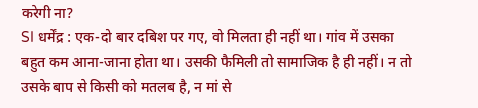करेगी ना?
SI धर्मेंद्र : एक-दो बार दबिश पर गए, वो मिलता ही नहीं था। गांव में उसका बहुत कम आना-जाना होता था। उसकी फैमिली तो सामाजिक है ही नहीं। न तो उसके बाप से किसी को मतलब है, न मां से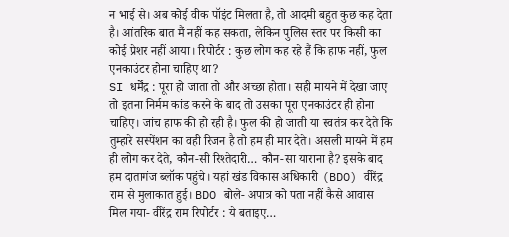न भाई से। अब कोई वीक पॉइंट मिलता है, तो आदमी बहुत कुछ कह देता है। आंतरिक बात मैं नहीं कह सकता, लेकिन पुलिस स्तर पर किसी का कोई प्रेशर नहीं आया। रिपोर्टर : कुछ लोग कह रहे हैं कि हाफ नहीं, फुल एनकाउंटर होना चाहिए था?
SI धर्मेंद्र : पूरा हो जाता तो और अच्छा होता। सही मायने में देखा जाए तो इतना निर्मम कांड करने के बाद तो उसका पूरा एनकाउंटर ही होना चाहिए। जांच हाफ की हो रही है। फुल की हो जाती या स्वतंत्र कर देते कि तुम्हारे सस्पेंशन का वही रिजन है तो हम ही मार देते। असली मायने में हम ही लोग कर देते, कौन-सी रिश्तेदारी… कौन-सा याराना है? इसके बाद हम दातागंज ब्लॉक पहुंचे। यहां खंड विकास अधिकारी (BDO) वीरेंद्र राम से मुलाकात हुई। BDO बोले- अपात्र को पता नहीं कैसे आवास मिल गया- वीरेंद्र राम रिपोर्टर : ये बताइए…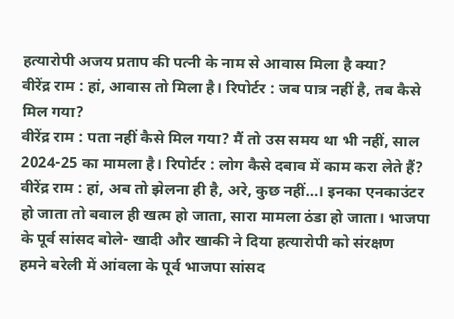हत्यारोपी अजय प्रताप की पत्नी के नाम से आवास मिला है क्या?
वीरेंद्र राम : हां, आवास तो मिला है। रिपोर्टर : जब पात्र नहीं है, तब कैसे मिल गया?
वीरेंद्र राम : पता नहीं कैसे मिल गया? मैं तो उस समय था भी नहीं, साल 2024-25 का मामला है। रिपोर्टर : लोग कैसे दबाव में काम करा लेते हैं?
वीरेंद्र राम : हां, अब तो झेलना ही है, अरे, कुछ नहीं…। इनका एनकाउंटर हो जाता तो बवाल ही खत्म हो जाता, सारा मामला ठंडा हो जाता। भाजपा के पूर्व सांसद बोले- खादी और खाकी ने दिया हत्यारोपी को संरक्षण
हमने बरेली में आंवला के पूर्व भाजपा सांसद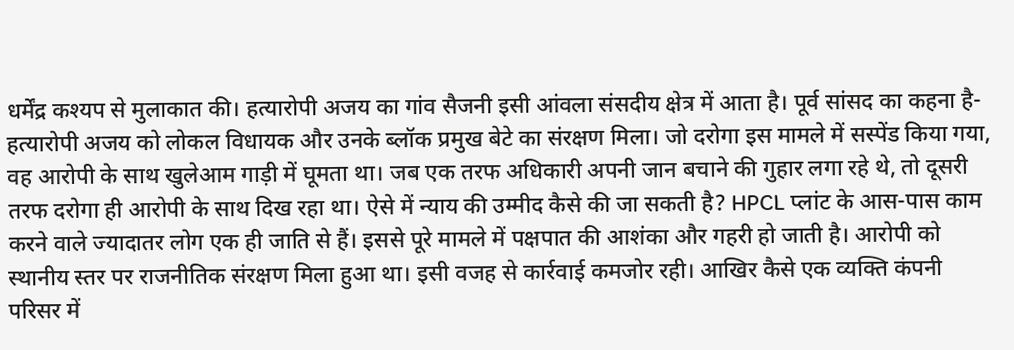धर्मेंद्र कश्यप से मुलाकात की। हत्यारोपी अजय का गांव सैजनी इसी आंवला संसदीय क्षेत्र में आता है। पूर्व सांसद का कहना है- हत्यारोपी अजय को लोकल विधायक और उनके ब्लॉक प्रमुख बेटे का संरक्षण मिला। जो दरोगा इस मामले में सस्पेंड किया गया, वह आरोपी के साथ खुलेआम गाड़ी में घूमता था। जब एक तरफ अधिकारी अपनी जान बचाने की गुहार लगा रहे थे, तो दूसरी तरफ दरोगा ही आरोपी के साथ दिख रहा था। ऐसे में न्याय की उम्मीद कैसे की जा सकती है? HPCL प्लांट के आस-पास काम करने वाले ज्यादातर लोग एक ही जाति से हैं। इससे पूरे मामले में पक्षपात की आशंका और गहरी हो जाती है। आरोपी को स्थानीय स्तर पर राजनीतिक संरक्षण मिला हुआ था। इसी वजह से कार्रवाई कमजोर रही। आखिर कैसे एक व्यक्ति कंपनी परिसर में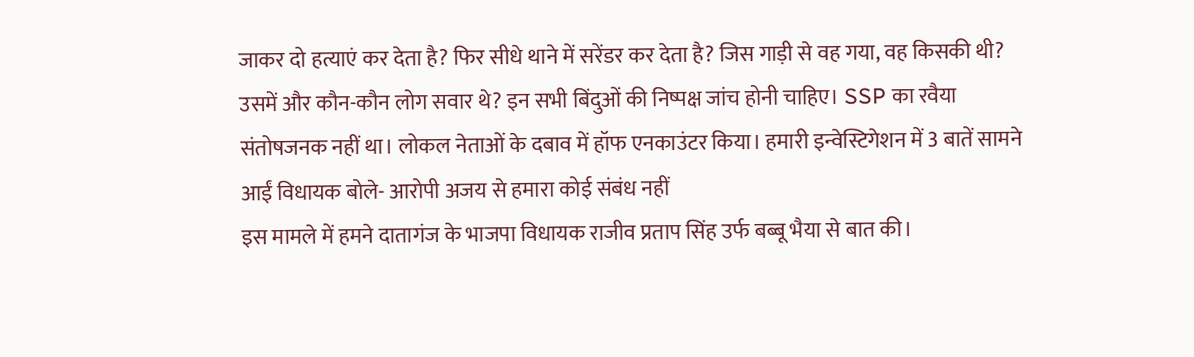जाकर दो हत्याएं कर देता है? फिर सीधे थाने में सरेंडर कर देता है? जिस गाड़ी से वह गया, वह किसकी थी? उसमें और कौन-कौन लोग सवार थे? इन सभी बिंदुओं की निष्पक्ष जांच होनी चाहिए। SSP का रवैया संतोषजनक नहीं था। लोकल नेताओं के दबाव में हॉफ एनकाउंटर किया। हमारी इन्वेस्टिगेशन में 3 बातें सामने आईं विधायक बोले- आरोपी अजय से हमारा कोई संबंध नहीं
इस मामले में हमने दातागंज के भाजपा विधायक राजीव प्रताप सिंह उर्फ बब्बू भैया से बात की।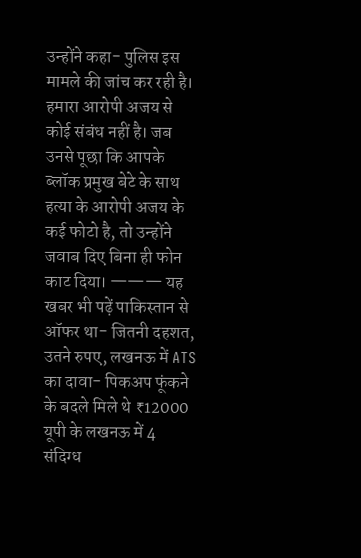उन्होंने कहा- पुलिस इस मामले की जांच कर रही है। हमारा आरोपी अजय से कोई संबंध नहीं है। जब उनसे पूछा कि आपके ब्लॉक प्रमुख बेटे के साथ हत्या के आरोपी अजय के कई फोटो है, तो उन्होंने जवाब दिए बिना ही फोन काट दिया। ——— यह खबर भी पढ़ें पाकिस्तान से ऑफर था- जितनी दहशत, उतने रुपए, लखनऊ में ATS का दावा- पिकअप फूंकने के बदले मिले थे ₹12000 यूपी के लखनऊ में 4 संदिग्ध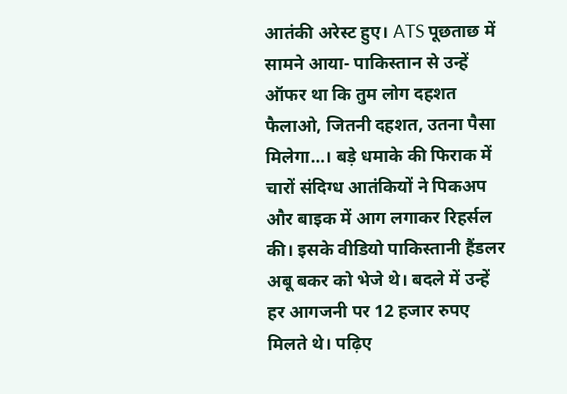आतंकी अरेस्ट हुए। ATS पूछताछ में सामने आया- पाकिस्तान से उन्हें ऑफर था कि तुम लोग दहशत फैलाओ, जितनी दहशत, उतना पैसा मिलेगा…। बड़े धमाके की फिराक में चारों संदिग्ध आतंकियों ने पिकअप और बाइक में आग लगाकर रिहर्सल की। इसके वीडियो पाकिस्तानी हैंडलर अबू बकर को भेजे थे। बदले में उन्हें हर आगजनी पर 12 हजार रुपए मिलते थे। पढ़िए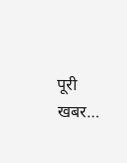पूरी खबर…